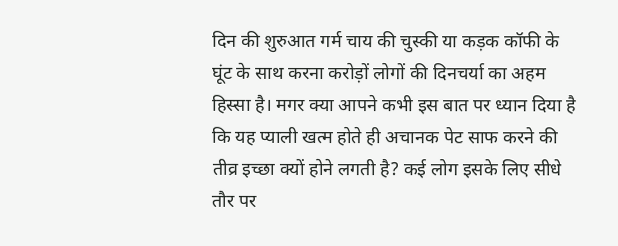दिन की शुरुआत गर्म चाय की चुस्की या कड़क कॉफी के घूंट के साथ करना करोड़ों लोगों की दिनचर्या का अहम हिस्सा है। मगर क्या आपने कभी इस बात पर ध्यान दिया है कि यह प्याली खत्म होते ही अचानक पेट साफ करने की तीव्र इच्छा क्यों होने लगती है? कई लोग इसके लिए सीधे तौर पर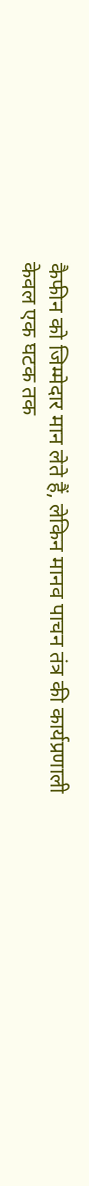कैफीन को जिम्मेदार मान लेते हैं, लेकिन मानव पाचन तंत्र की कार्यप्रणाली केवल एक घटक तक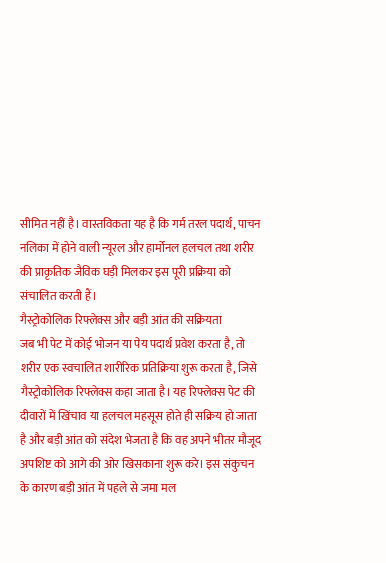सीमित नहीं है। वास्तविकता यह है कि गर्म तरल पदार्थ, पाचन नलिका में होने वाली न्यूरल और हार्मोनल हलचल तथा शरीर की प्राकृतिक जैविक घड़ी मिलकर इस पूरी प्रक्रिया को संचालित करती हैं।
गैस्ट्रोकोलिक रिफ्लेक्स और बड़ी आंत की सक्रियता
जब भी पेट में कोई भोजन या पेय पदार्थ प्रवेश करता है, तो शरीर एक स्वचालित शारीरिक प्रतिक्रिया शुरू करता है, जिसे गैस्ट्रोकोलिक रिफ्लेक्स कहा जाता है। यह रिफ्लेक्स पेट की दीवारों में खिंचाव या हलचल महसूस होते ही सक्रिय हो जाता है और बड़ी आंत को संदेश भेजता है कि वह अपने भीतर मौजूद अपशिष्ट को आगे की ओर खिसकाना शुरू करे। इस संकुचन के कारण बड़ी आंत में पहले से जमा मल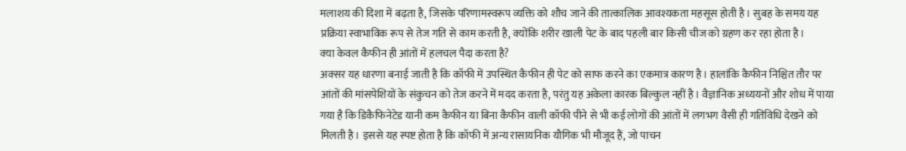मलाशय की दिशा में बढ़ता है, जिसके परिणामस्वरूप व्यक्ति को शौच जाने की तात्कालिक आवश्यकता महसूस होती है। सुबह के समय यह प्रक्रिया स्वाभाविक रूप से तेज गति से काम करती है, क्योंकि शरीर खाली पेट के बाद पहली बार किसी चीज को ग्रहण कर रहा होता है।
क्या केवल कैफीन ही आंतों में हलचल पैदा करता है?
अक्सर यह धारणा बनाई जाती है कि कॉफी में उपस्थित कैफीन ही पेट को साफ करने का एकमात्र कारण है। हालांकि कैफीन निश्चित तौर पर आंतों की मांसपेशियों के संकुचन को तेज करने में मदद करता है, परंतु यह अकेला कारक बिल्कुल नहीं है। वैज्ञानिक अध्ययनों और शोध में पाया गया है कि डिकैफिनेटेड यानी कम कैफीन या बिना कैफीन वाली कॉफी पीने से भी कई लोगों की आंतों में लगभग वैसी ही गतिविधि देखने को मिलती है। इससे यह स्पष्ट होता है कि कॉफी में अन्य रासायनिक यौगिक भी मौजूद हैं, जो पाचन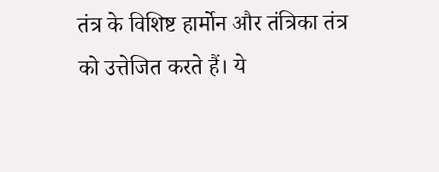तंत्र के विशिष्ट हार्मोन और तंत्रिका तंत्र को उत्तेजित करते हैं। ये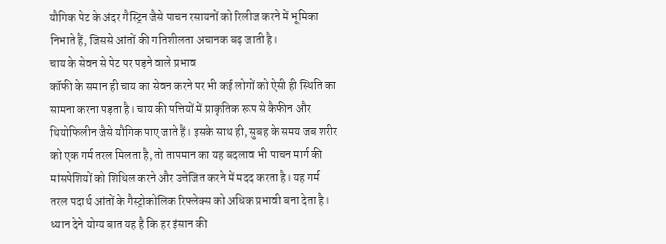यौगिक पेट के अंदर गैस्ट्रिन जैसे पाचन रसायनों को रिलीज करने में भूमिका निभाते हैं, जिससे आंतों की गतिशीलता अचानक बढ़ जाती है।
चाय के सेवन से पेट पर पड़ने वाले प्रभाव
कॉफी के समान ही चाय का सेवन करने पर भी कई लोगों को ऐसी ही स्थिति का सामना करना पड़ता है। चाय की पत्तियों में प्राकृतिक रूप से कैफीन और थियोफिलीन जैसे यौगिक पाए जाते हैं। इसके साथ ही, सुबह के समय जब शरीर को एक गर्म तरल मिलता है, तो तापमान का यह बदलाव भी पाचन मार्ग की मांसपेशियों को शिथिल करने और उत्तेजित करने में मदद करता है। यह गर्म तरल पदार्थ आंतों के गैस्ट्रोकोलिक रिफ्लेक्स को अधिक प्रभावी बना देता है। ध्यान देने योग्य बात यह है कि हर इंसान की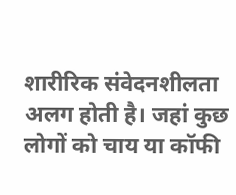शारीरिक संवेदनशीलता अलग होती है। जहां कुछ लोगों को चाय या कॉफी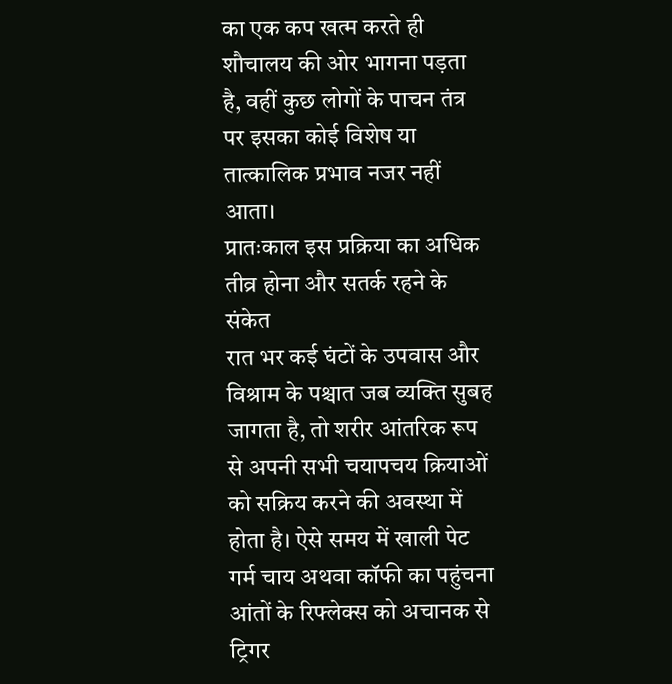का एक कप खत्म करते ही शौचालय की ओर भागना पड़ता है, वहीं कुछ लोगों के पाचन तंत्र पर इसका कोई विशेष या तात्कालिक प्रभाव नजर नहीं आता।
प्रातःकाल इस प्रक्रिया का अधिक तीव्र होना और सतर्क रहने के संकेत
रात भर कई घंटों के उपवास और विश्राम के पश्चात जब व्यक्ति सुबह जागता है, तो शरीर आंतरिक रूप से अपनी सभी चयापचय क्रियाओं को सक्रिय करने की अवस्था में होता है। ऐसे समय में खाली पेट गर्म चाय अथवा कॉफी का पहुंचना आंतों के रिफ्लेक्स को अचानक से ट्रिगर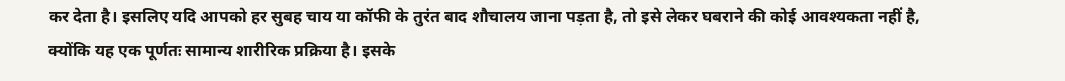कर देता है। इसलिए यदि आपको हर सुबह चाय या कॉफी के तुरंत बाद शौचालय जाना पड़ता है, तो इसे लेकर घबराने की कोई आवश्यकता नहीं है, क्योंकि यह एक पूर्णतः सामान्य शारीरिक प्रक्रिया है। इसके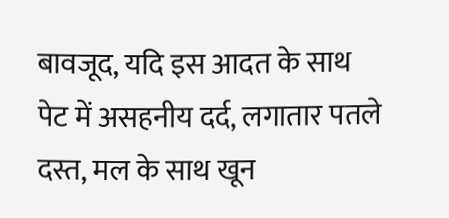बावजूद, यदि इस आदत के साथ पेट में असहनीय दर्द, लगातार पतले दस्त, मल के साथ खून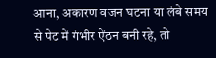आना, अकारण वजन घटना या लंबे समय से पेट में गंभीर ऐंठन बनी रहे, तो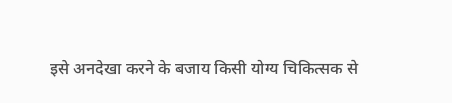इसे अनदेखा करने के बजाय किसी योग्य चिकित्सक से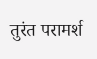तुरंत परामर्श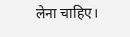लेना चाहिए।